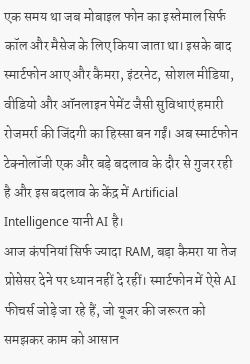एक समय था जब मोबाइल फोन का इस्तेमाल सिर्फ कॉल और मैसेज के लिए किया जाता था। इसके बाद स्मार्टफोन आए और कैमरा, इंटरनेट, सोशल मीडिया, वीडियो और ऑनलाइन पेमेंट जैसी सुविधाएं हमारी रोजमर्रा की जिंदगी का हिस्सा बन गईं। अब स्मार्टफोन टेक्नोलॉजी एक और बड़े बदलाव के दौर से गुजर रही है और इस बदलाव के केंद्र में Artificial Intelligence यानी AI है।
आज कंपनियां सिर्फ ज्यादा RAM, बड़ा कैमरा या तेज प्रोसेसर देने पर ध्यान नहीं दे रहीं। स्मार्टफोन में ऐसे AI फीचर्स जोड़े जा रहे हैं, जो यूजर की जरूरत को समझकर काम को आसान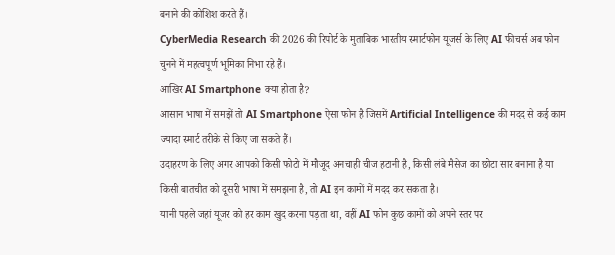बनाने की कोशिश करते हैं।
CyberMedia Research की 2026 की रिपोर्ट के मुताबिक भारतीय स्मार्टफोन यूजर्स के लिए AI फीचर्स अब फोन चुनने में महत्वपूर्ण भूमिका निभा रहे हैं।
आखिर AI Smartphone क्या होता है?
आसान भाषा में समझें तो AI Smartphone ऐसा फोन है जिसमें Artificial Intelligence की मदद से कई काम ज्यादा स्मार्ट तरीके से किए जा सकते हैं।
उदाहरण के लिए अगर आपको किसी फोटो में मौजूद अनचाही चीज हटानी है, किसी लंबे मैसेज का छोटा सार बनाना है या किसी बातचीत को दूसरी भाषा में समझना है, तो AI इन कामों में मदद कर सकता है।
यानी पहले जहां यूजर को हर काम खुद करना पड़ता था, वहीं AI फोन कुछ कामों को अपने स्तर पर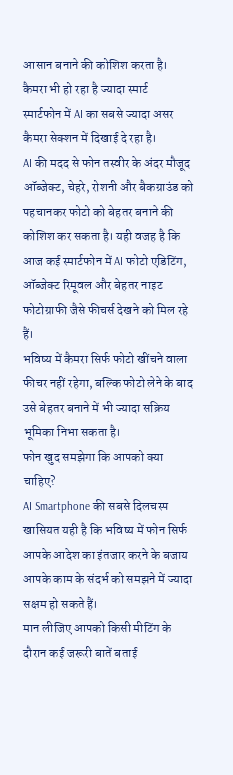आसान बनाने की कोशिश करता है।
कैमरा भी हो रहा है ज्यादा स्मार्ट
स्मार्टफोन में AI का सबसे ज्यादा असर कैमरा सेक्शन में दिखाई दे रहा है।
AI की मदद से फोन तस्वीर के अंदर मौजूद ऑब्जेक्ट, चेहरे, रोशनी और बैकग्राउंड को पहचानकर फोटो को बेहतर बनाने की कोशिश कर सकता है। यही वजह है कि आज कई स्मार्टफोन में AI फोटो एडिटिंग, ऑब्जेक्ट रिमूवल और बेहतर नाइट फोटोग्राफी जैसे फीचर्स देखने को मिल रहे हैं।
भविष्य में कैमरा सिर्फ फोटो खींचने वाला फीचर नहीं रहेगा, बल्कि फोटो लेने के बाद उसे बेहतर बनाने में भी ज्यादा सक्रिय भूमिका निभा सकता है।
फोन खुद समझेगा कि आपको क्या चाहिए?
AI Smartphone की सबसे दिलचस्प खासियत यही है कि भविष्य में फोन सिर्फ आपके आदेश का इंतजार करने के बजाय आपके काम के संदर्भ को समझने में ज्यादा सक्षम हो सकते हैं।
मान लीजिए आपको किसी मीटिंग के दौरान कई जरूरी बातें बताई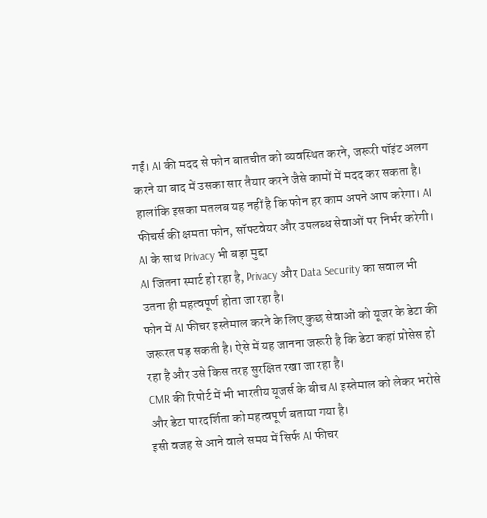गईं। AI की मदद से फोन बातचीत को व्यवस्थित करने, जरूरी पॉइंट अलग करने या बाद में उसका सार तैयार करने जैसे कामों में मदद कर सकता है।
हालांकि इसका मतलब यह नहीं है कि फोन हर काम अपने आप करेगा। AI फीचर्स की क्षमता फोन, सॉफ्टवेयर और उपलब्ध सेवाओं पर निर्भर करेगी।
AI के साथ Privacy भी बड़ा मुद्दा
AI जितना स्मार्ट हो रहा है, Privacy और Data Security का सवाल भी उतना ही महत्वपूर्ण होता जा रहा है।
फोन में AI फीचर इस्तेमाल करने के लिए कुछ सेवाओं को यूजर के डेटा की जरूरत पड़ सकती है। ऐसे में यह जानना जरूरी है कि डेटा कहां प्रोसेस हो रहा है और उसे किस तरह सुरक्षित रखा जा रहा है।
CMR की रिपोर्ट में भी भारतीय यूजर्स के बीच AI इस्तेमाल को लेकर भरोसे और डेटा पारदर्शिता को महत्वपूर्ण बताया गया है।
इसी वजह से आने वाले समय में सिर्फ AI फीचर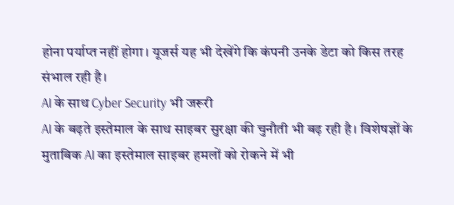होना पर्याप्त नहीं होगा। यूजर्स यह भी देखेंगे कि कंपनी उनके डेटा को किस तरह संभाल रही है।
AI के साथ Cyber Security भी जरूरी
AI के बढ़ते इस्तेमाल के साथ साइबर सुरक्षा की चुनौती भी बढ़ रही है। विशेषज्ञों के मुताबिक AI का इस्तेमाल साइबर हमलों को रोकने में भी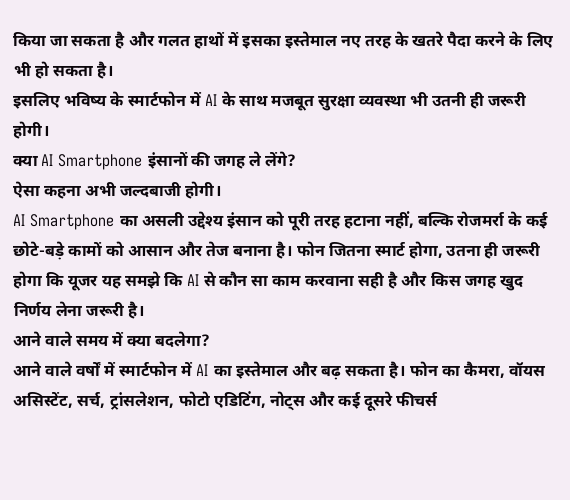किया जा सकता है और गलत हाथों में इसका इस्तेमाल नए तरह के खतरे पैदा करने के लिए भी हो सकता है।
इसलिए भविष्य के स्मार्टफोन में AI के साथ मजबूत सुरक्षा व्यवस्था भी उतनी ही जरूरी होगी।
क्या AI Smartphone इंसानों की जगह ले लेंगे?
ऐसा कहना अभी जल्दबाजी होगी।
AI Smartphone का असली उद्देश्य इंसान को पूरी तरह हटाना नहीं, बल्कि रोजमर्रा के कई छोटे-बड़े कामों को आसान और तेज बनाना है। फोन जितना स्मार्ट होगा, उतना ही जरूरी होगा कि यूजर यह समझे कि AI से कौन सा काम करवाना सही है और किस जगह खुद निर्णय लेना जरूरी है।
आने वाले समय में क्या बदलेगा?
आने वाले वर्षों में स्मार्टफोन में AI का इस्तेमाल और बढ़ सकता है। फोन का कैमरा, वॉयस असिस्टेंट, सर्च, ट्रांसलेशन, फोटो एडिटिंग, नोट्स और कई दूसरे फीचर्स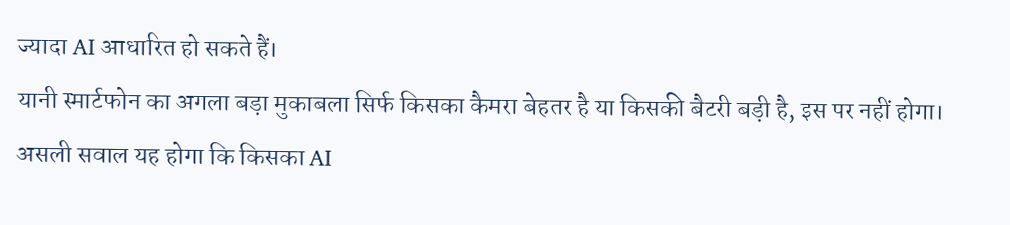ज्यादा AI आधारित हो सकते हैं।
यानी स्मार्टफोन का अगला बड़ा मुकाबला सिर्फ किसका कैमरा बेहतर है या किसकी बैटरी बड़ी है, इस पर नहीं होगा। असली सवाल यह होगा कि किसका AI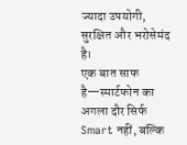ज्यादा उपयोगी, सुरक्षित और भरोसेमंद है।
एक बात साफ है—स्मार्टफोन का अगला दौर सिर्फ Smart नहीं, बल्कि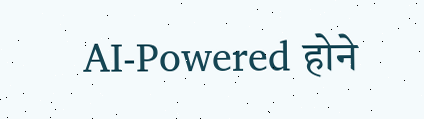AI-Powered होने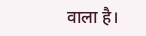वाला है।